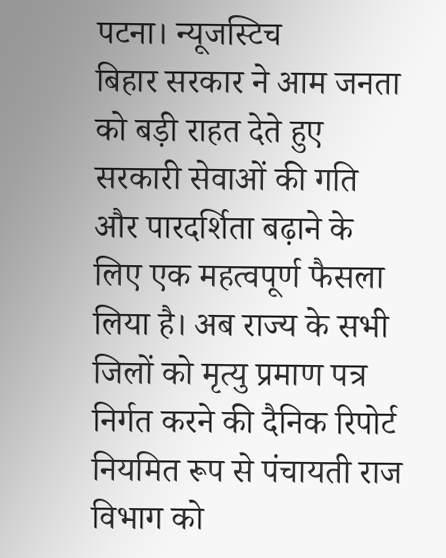पटना। न्यूजस्टिच
बिहार सरकार ने आम जनता को बड़ी राहत देते हुए सरकारी सेवाओं की गति और पारदर्शिता बढ़ाने के लिए एक महत्वपूर्ण फैसला लिया है। अब राज्य के सभी जिलों को मृत्यु प्रमाण पत्र निर्गत करने की दैनिक रिपोर्ट नियमित रूप से पंचायती राज विभाग को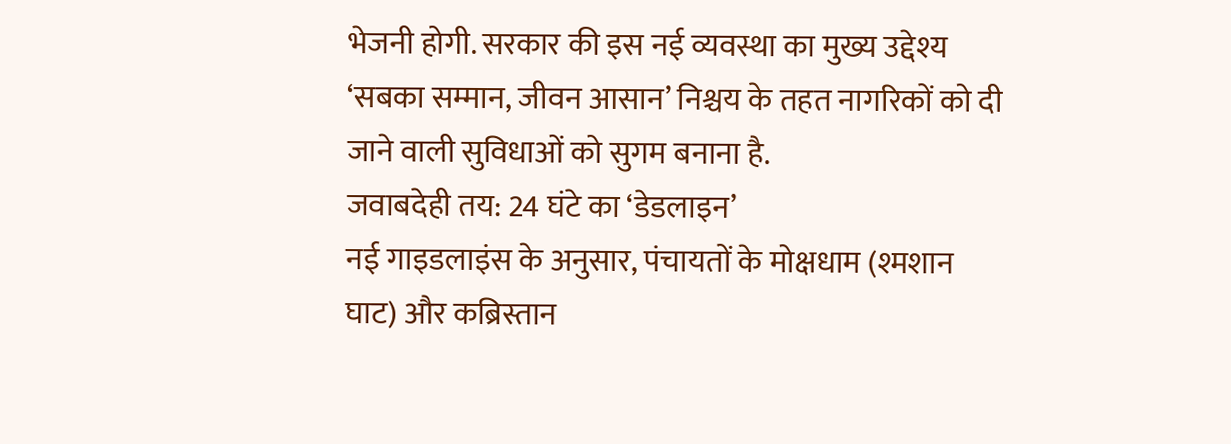भेजनी होगी. सरकार की इस नई व्यवस्था का मुख्य उद्देश्य ‘सबका सम्मान, जीवन आसान’ निश्चय के तहत नागरिकों को दी जाने वाली सुविधाओं को सुगम बनाना है.
जवाबदेही तय: 24 घंटे का ‘डेडलाइन’
नई गाइडलाइंस के अनुसार, पंचायतों के मोक्षधाम (श्मशान घाट) और कब्रिस्तान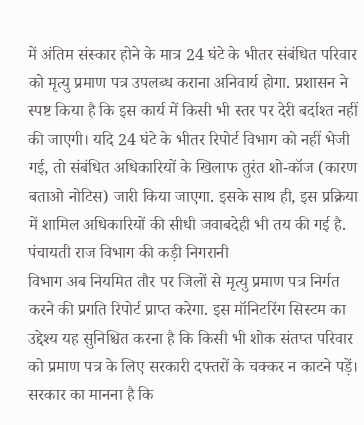में अंतिम संस्कार होने के मात्र 24 घंटे के भीतर संबंधित परिवार को मृत्यु प्रमाण पत्र उपलब्ध कराना अनिवार्य होगा. प्रशासन ने स्पष्ट किया है कि इस कार्य में किसी भी स्तर पर देरी बर्दाश्त नहीं की जाएगी। यदि 24 घंटे के भीतर रिपोर्ट विभाग को नहीं भेजी गई, तो संबंधित अधिकारियों के खिलाफ तुरंत शो-कॉज (कारण बताओ नोटिस) जारी किया जाएगा. इसके साथ ही, इस प्रक्रिया में शामिल अधिकारियों की सीधी जवाबदेही भी तय की गई है.
पंचायती राज विभाग की कड़ी निगरानी
विभाग अब नियमित तौर पर जिलों से मृत्यु प्रमाण पत्र निर्गत करने की प्रगति रिपोर्ट प्राप्त करेगा. इस मॉनिटरिंग सिस्टम का उद्देश्य यह सुनिश्चित करना है कि किसी भी शोक संतप्त परिवार को प्रमाण पत्र के लिए सरकारी दफ्तरों के चक्कर न काटने पड़ें। सरकार का मानना है कि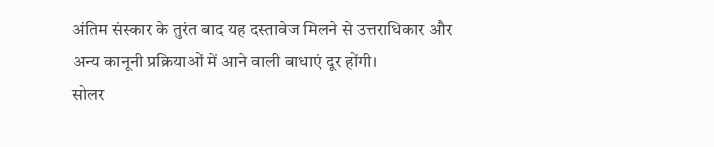अंतिम संस्कार के तुरंत बाद यह दस्तावेज मिलने से उत्तराधिकार और अन्य कानूनी प्रक्रियाओं में आने वाली बाधाएं दूर होंगी।
सोलर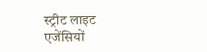स्ट्रीट लाइट एजेंसियों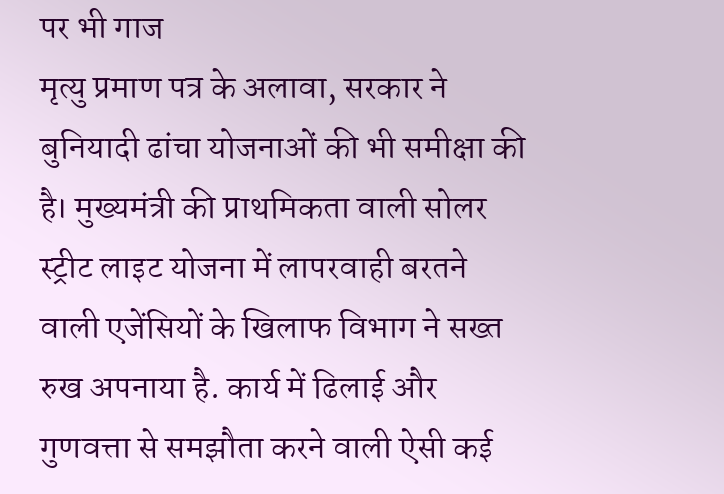पर भी गाज
मृत्यु प्रमाण पत्र के अलावा, सरकार ने बुनियादी ढांचा योजनाओं की भी समीक्षा की है। मुख्यमंत्री की प्राथमिकता वाली सोलर स्ट्रीट लाइट योजना में लापरवाही बरतने वाली एजेंसियों के खिलाफ विभाग ने सख्त रुख अपनाया है. कार्य में ढिलाई और गुणवत्ता से समझौता करने वाली ऐसी कई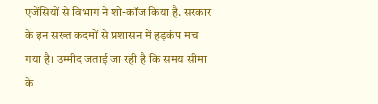एजेंसियों से विभाग ने शो-कॉज किया है. सरकार के इन सख्त कदमों से प्रशासन में हड़कंप मच गया है। उम्मीद जताई जा रही है कि समय सीमा के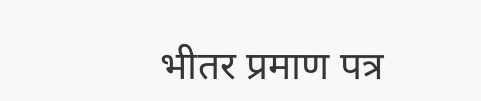भीतर प्रमाण पत्र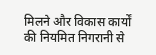मिलने और विकास कार्यों की नियमित निगरानी से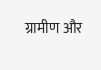ग्रामीण और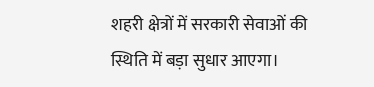शहरी क्षेत्रों में सरकारी सेवाओं की स्थिति में बड़ा सुधार आएगा।